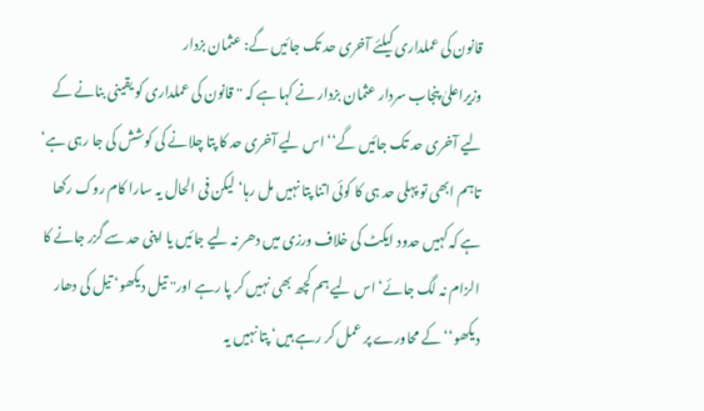قانون کی عملداری کیلئے آخری حد تک جائیں گے: عثمان بزدار
وزیراعلیٰ پنجاب سردار عثمان بزدار نے کہا ہے کہ ''قانون کی عملداری کو یقینی بنانے کے لیے آخری حد تک جائیں گے‘‘ اس لیے آخری حد کا پتا چلانے کی کوشش کی جا رہی ہے‘ تاہم ابھی تو پہلی حد ہی کا کوئی اتنا پتا نہیں مل رہا‘ لیکن فی الحال یہ سارا کام روک رکھا ہے کہ کہیں حدود ایکٹ کی خلاف ورزی میں دھر نہ لیے جائیں یا اپنی حد سے گزر جانے کا الزام نہ لگ جائے‘ اس لیے ہم کچھ بھی نہیں کر پا رہے اور'' تیل دیکھو‘ تیل کی دھار دیکھو‘‘ کے محاورے پر عمل کر رہے ہیں‘ پتا نہیں یہ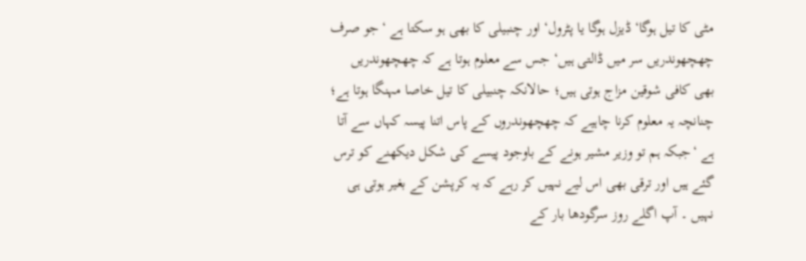مٹی کا تیل ہوگا‘ ڈیزل ہوگا یا پٹرول‘ اور چنبیلی کا بھی ہو سکتا ہے ‘جو صرف چھچھوندریں سر میں ڈالتی ہیں‘ جس سے معلوم ہوتا ہے کہ چھچھوندریں بھی کافی شوقین مزاج ہوتی ہیں؛ حالانکہ چنبیلی کا تیل خاصا مہنگا ہوتا ہے؛ چنانچہ یہ معلوم کرنا چاہیے کہ چھچھوندروں کے پاس اتنا پیسہ کہاں سے آتا ہے ‘جبکہ ہم تو وزیر مشیر ہونے کے باوجود پیسے کی شکل دیکھنے کو ترس گئے ہیں اور ترقی بھی اس لیے نہیں کر رہے کہ یہ کرپشن کے بغیر ہوتی ہی نہیں ۔ آپ اگلے روز سرگودھا بار کے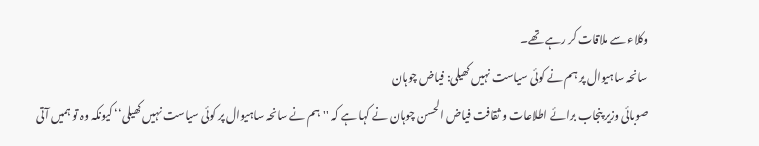وکلاء سے ملاقات کر رہے تھے۔
سانحہ ساہیوال پر ہم نے کوئی سیاست نہیں کھیلی: فیاض چوہان
صوبائی وزیر پنجاب برائے اطلاعات و ثقافت فیاض الحسن چوہان نے کہا ہے کہ ''ہم نے سانحہ ساہیوال پر کوئی سیاست نہیں کھیلی‘‘ کیونکہ وہ تو ہمیں آتی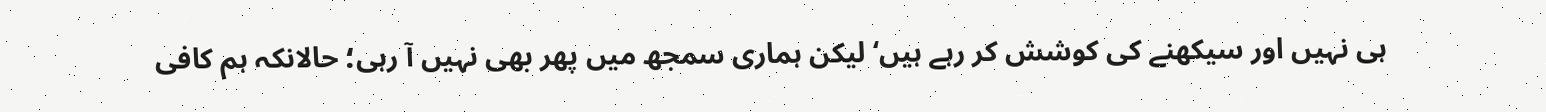ہی نہیں اور سیکھنے کی کوشش کر رہے ہیں‘ لیکن ہماری سمجھ میں پھر بھی نہیں آ رہی؛ حالانکہ ہم کافی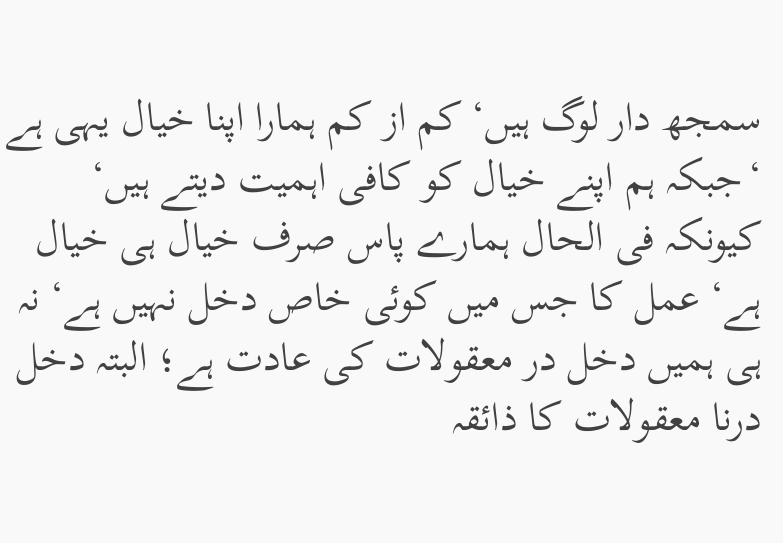سمجھ دار لوگ ہیں‘ کم از کم ہمارا اپنا خیال یہی ہے ‘جبکہ ہم اپنے خیال کو کافی اہمیت دیتے ہیں‘ کیونکہ فی الحال ہمارے پاس صرف خیال ہی خیال ہے‘ عمل کا جس میں کوئی خاص دخل نہیں ہے‘ نہ ہی ہمیں دخل در معقولات کی عادت ہے؛ البتہ دخل درنا معقولات کا ذائقہ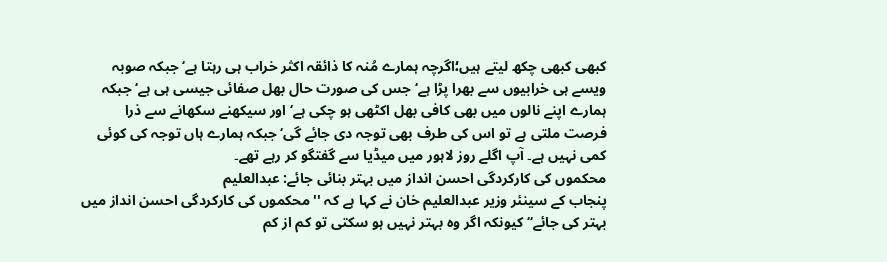کبھی کبھی چکھ لیتے ہیں؛اگرچہ ہمارے مُنہ کا ذائقہ اکثر خراب ہی رہتا ہے‘ جبکہ صوبہ ویسے ہی خرابیوں سے بھرا پڑا ہے‘ جس کی صورت حال بھل صفائی جیسی ہی ہے‘ جبکہ ہمارے اپنے نالوں میں بھی کافی بھل اکٹھی ہو چکی ہے‘ اور سیکھنے سکھانے سے ذرا فرصت ملتی ہے تو اس کی طرف بھی توجہ دی جائے گی‘ جبکہ ہمارے ہاں توجہ کی کوئی کمی نہیں ہے۔ آپ اگلے روز لاہور میں میڈیا سے گفتگو کر رہے تھے۔
محکموں کی کارکردگی احسن انداز میں بہتر بنائی جائے: عبدالعلیم
پنجاب کے سینئر وزیر عبدالعلیم خان نے کہا ہے کہ ''محکموں کی کارکردگی احسن انداز میں بہتر کی جائے‘‘ کیونکہ اگر وہ بہتر نہیں ہو سکتی تو کم از کم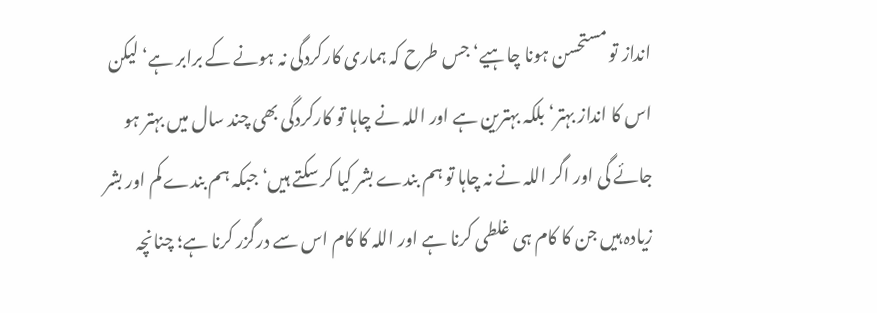انداز تو مستحسن ہونا چاہیے‘ جس طرح کہ ہماری کارکردگی نہ ہونے کے برابر ہے‘ لیکن اس کا انداز بہتر‘ بلکہ بہترین ہے اور اللہ نے چاہا تو کارکردگی بھی چند سال میں بہتر ہو جائے گی اور اگر اللہ نے نہ چاہا تو ہم بندے بشر کیا کر سکتے ہیں‘ جبکہ ہم بندے کم اور بشر زیادہ ہیں جن کا کام ہی غلطی کرنا ہے اور اللہ کا کام اس سے درگزر کرنا ہے؛ چنانچہ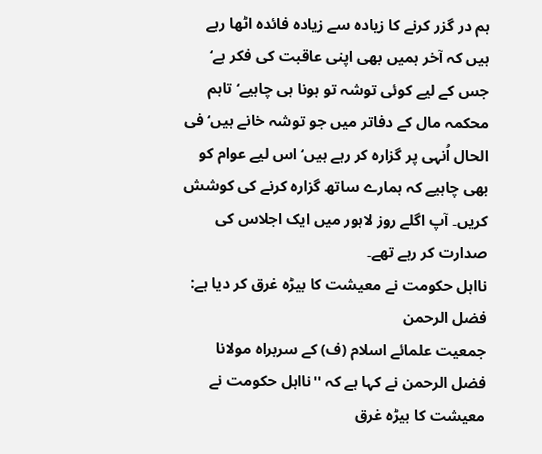ہم در گزر کرنے کا زیادہ سے زیادہ فائدہ اٹھا رہے ہیں کہ آخر ہمیں بھی اپنی عاقبت کی فکر ہے‘ جس کے لیے کوئی توشہ تو ہونا ہی چاہیے‘ تاہم محکمہ مال کے دفاتر میں جو توشہ خانے ہیں‘ فی الحال اُنہی پر گزارہ کر رہے ہیں‘ اس لیے عوام کو بھی چاہیے کہ ہمارے ساتھ گزارہ کرنے کی کوشش کریں۔ آپ اگلے روز لاہور میں ایک اجلاس کی صدارت کر رہے تھے۔
نااہل حکومت نے معیشت کا بیڑہ غرق کر دیا ہے: فضل الرحمن
جمعیت علمائے اسلام (ف) کے سربراہ مولانا فضل الرحمن نے کہا ہے کہ ''نااہل حکومت نے معیشت کا بیڑہ غرق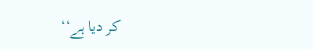کر دیا ہے‘‘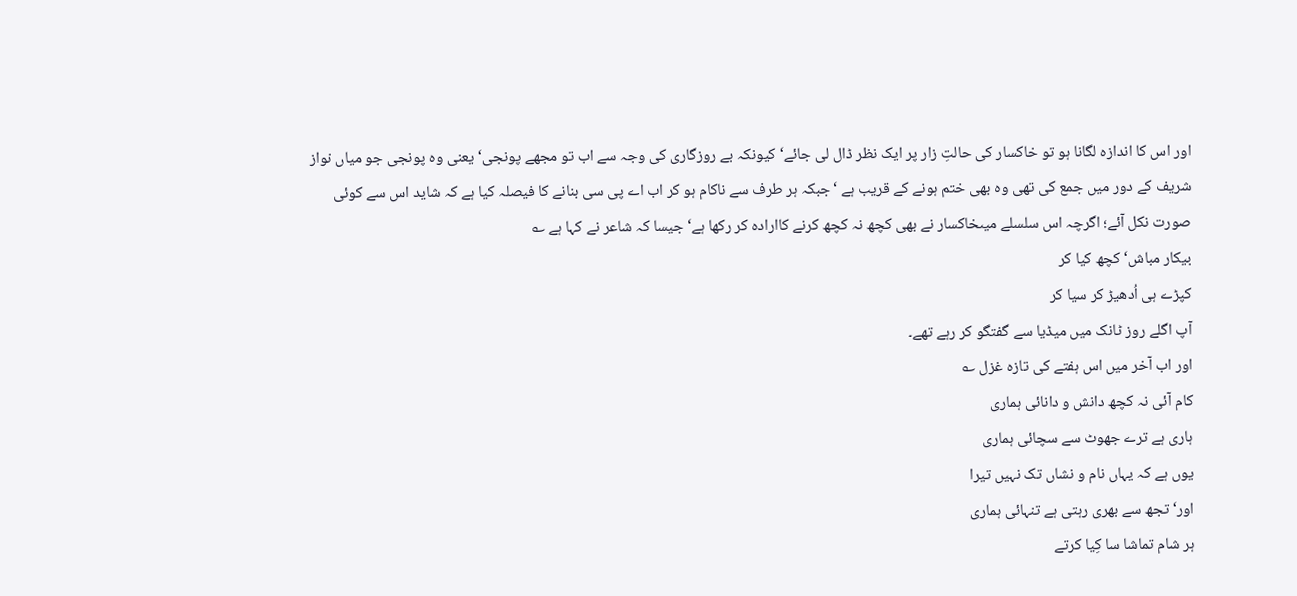اور اس کا اندازہ لگانا ہو تو خاکسار کی حالتِ زار پر ایک نظر ڈال لی جائے‘ کیونکہ بے روزگاری کی وجہ سے اب تو مجھے پونجی‘ یعنی وہ پونجی جو میاں نواز شریف کے دور میں جمع کی تھی وہ بھی ختم ہونے کے قریب ہے ‘جبکہ ہر طرف سے ناکام ہو کر اب اے پی سی بنانے کا فیصلہ کیا ہے کہ شاید اس سے کوئی صورت نکل آئے؛ اگرچہ اس سلسلے میںخاکسار نے بھی کچھ نہ کچھ کرنے کاارادہ کر رکھا ہے‘ جیسا کہ شاعر نے کہا ہے ؎
بیکار مباش‘ کچھ کیا کر
کپڑے ہی اُدھیڑ کر سیا کر
آپ اگلے روز ٹانک میں میڈیا سے گفتگو کر رہے تھے۔
اور اب آخر میں اس ہفتے کی تازہ غزل ؎
کام آئی نہ کچھ دانش و دانائی ہماری
ہاری ہے ترے جھوٹ سے سچائی ہماری
یوں ہے کہ یہاں نام و نشاں تک نہیں تیرا
اور‘ تجھ سے بھری رہتی ہے تنہائی ہماری
ہر شام تماشا سا کِیا کرتے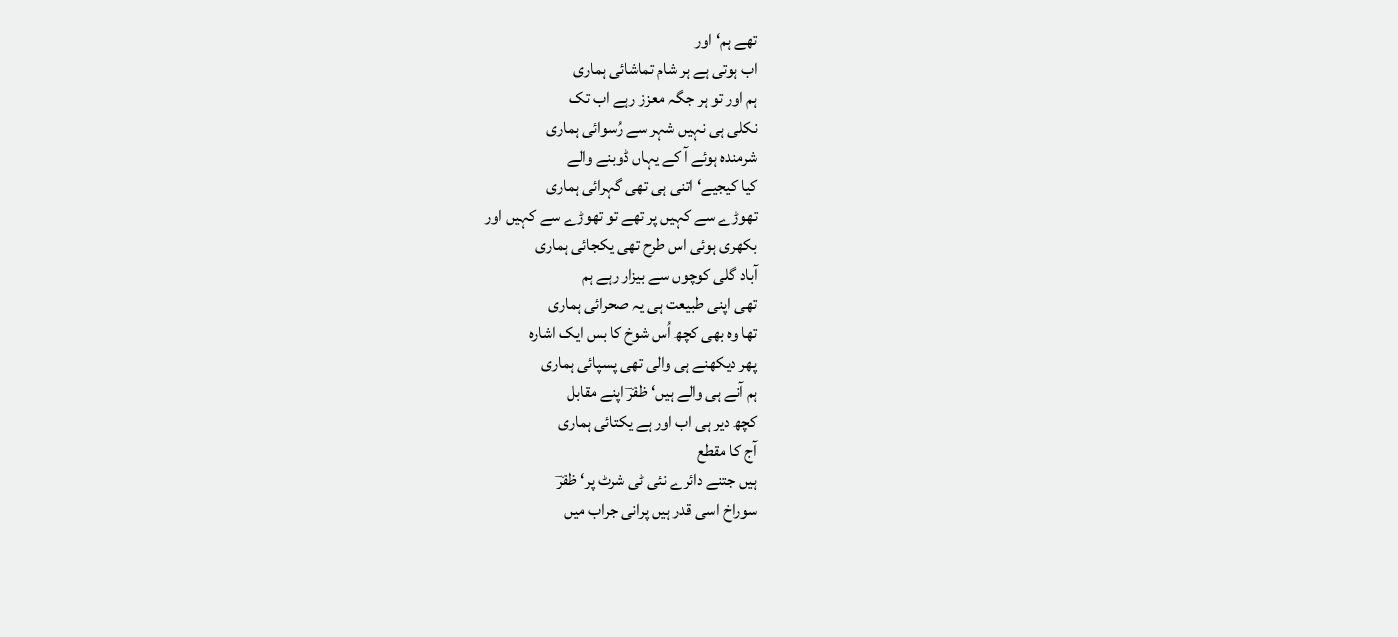تھے ہم‘ اور
اب ہوتی ہے ہر شام تماشائی ہماری
ہم اور تو ہر جگہ معزز رہے اب تک
نکلی ہی نہیں شہر سے رُسوائی ہماری
شرمندہ ہوئے آ کے یہاں ڈوبنے والے
کیا کیجیے‘ اتنی ہی تھی گہرائی ہماری
تھوڑے سے کہیں پر تھے تو تھوڑے سے کہیں اور
بکھری ہوئی اس طرح تھی یکجائی ہماری
آباد گلی کوچوں سے بیزار رہے ہم
تھی اپنی طبیعت ہی یہ صحرائی ہماری
تھا وہ بھی کچھ اُس شوخ کا بس ایک اشارہ
پھر دیکھنے ہی والی تھی پسپائی ہماری
ہم آنے ہی والے ہیں‘ ظفرؔ اپنے مقابل
کچھ دیر ہی اب اور ہے یکتائی ہماری
آج کا مقطع
ہیں جتنے دائرے نئی ٹی شرٹ پر‘ ظفرؔ
سوراخ اسی قدر ہیں پرانی جراب میں